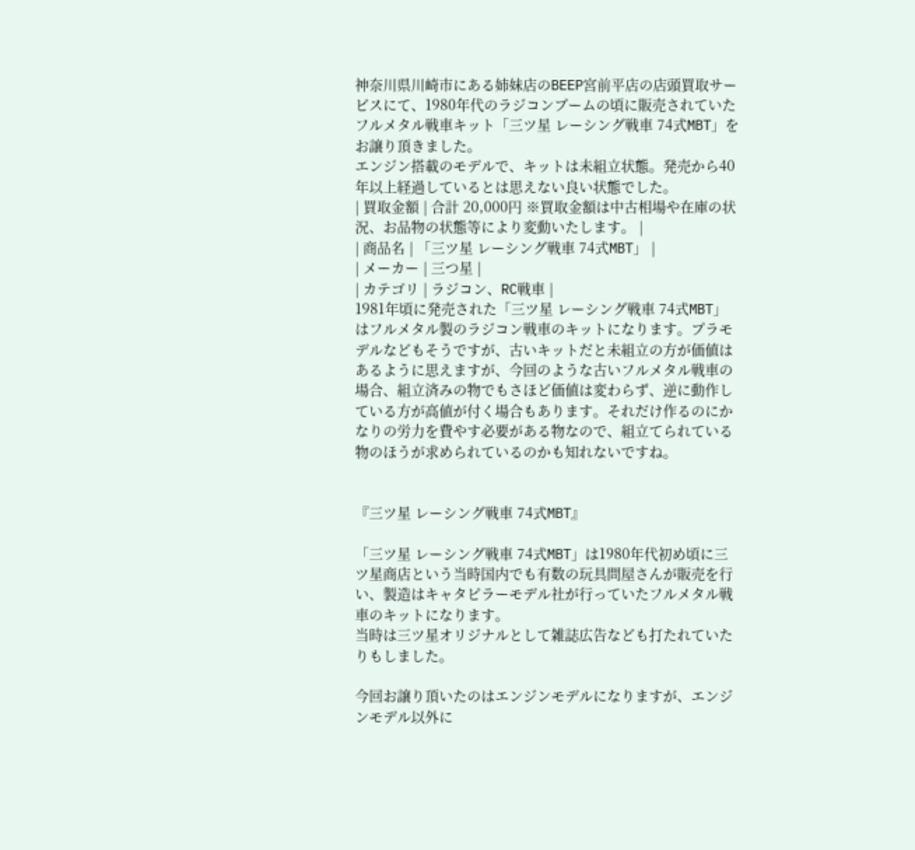神奈川県川崎市にある姉妹店のBEEP宮前平店の店頭買取サービスにて、1980年代のラジコンブームの頃に販売されていたフルメタル戦車キット「三ツ星 レーシング戦車 74式MBT」をお譲り頂きました。
エンジン搭載のモデルで、キットは未組立状態。発売から40年以上経過しているとは思えない良い状態でした。
| 買取金額 | 合計 20,000円 ※買取金額は中古相場や在庫の状況、お品物の状態等により変動いたします。 |
| 商品名 | 「三ツ星 レーシング戦車 74式MBT」 |
| メーカー | 三つ星 |
| カテゴリ | ラジコン、RC戦車 |
1981年頃に発売された「三ツ星 レーシング戦車 74式MBT」はフルメタル製のラジコン戦車のキットになります。プラモデルなどもそうですが、古いキットだと未組立の方が価値はあるように思えますが、今回のような古いフルメタル戦車の場合、組立済みの物でもさほど価値は変わらず、逆に動作している方が高値が付く場合もあります。それだけ作るのにかなりの労力を費やす必要がある物なので、組立てられている物のほうが求められているのかも知れないですね。


『三ツ星 レーシング戦車 74式MBT』

「三ツ星 レーシング戦車 74式MBT」は1980年代初め頃に三ツ星商店という当時国内でも有数の玩具問屋さんが販売を行い、製造はキャタピラーモデル社が行っていたフルメタル戦車のキットになります。
当時は三ツ星オリジナルとして雑誌広告なども打たれていたりもしました。

今回お譲り頂いたのはエンジンモデルになりますが、エンジンモデル以外に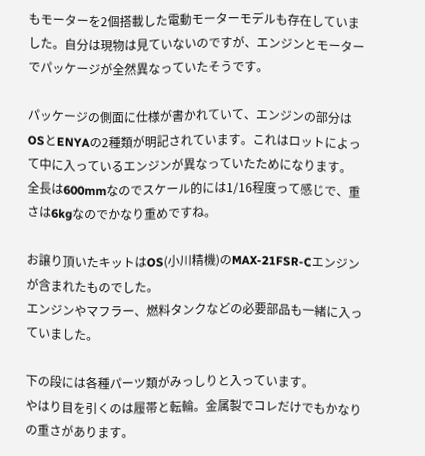もモーターを2個搭載した電動モーターモデルも存在していました。自分は現物は見ていないのですが、エンジンとモーターでパッケージが全然異なっていたそうです。

パッケージの側面に仕様が書かれていて、エンジンの部分はOSとENYAの2種類が明記されています。これはロットによって中に入っているエンジンが異なっていたためになります。
全長は600mmなのでスケール的には1/16程度って感じで、重さは6kgなのでかなり重めですね。

お譲り頂いたキットはOS(小川精機)のMAX-21FSR-Cエンジンが含まれたものでした。
エンジンやマフラー、燃料タンクなどの必要部品も一緒に入っていました。

下の段には各種パーツ類がみっしりと入っています。
やはり目を引くのは履帯と転輪。金属製でコレだけでもかなりの重さがあります。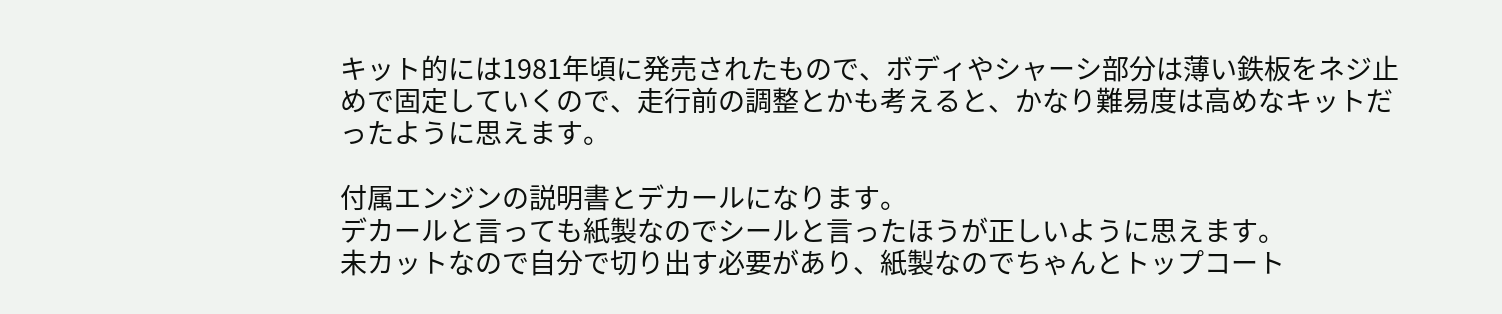キット的には1981年頃に発売されたもので、ボディやシャーシ部分は薄い鉄板をネジ止めで固定していくので、走行前の調整とかも考えると、かなり難易度は高めなキットだったように思えます。

付属エンジンの説明書とデカールになります。
デカールと言っても紙製なのでシールと言ったほうが正しいように思えます。
未カットなので自分で切り出す必要があり、紙製なのでちゃんとトップコート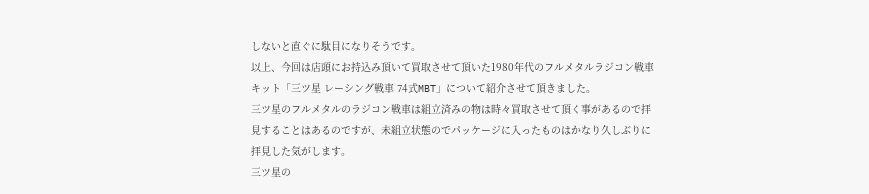しないと直ぐに駄目になりそうです。
以上、今回は店頭にお持込み頂いて買取させて頂いた1980年代のフルメタルラジコン戦車キット「三ツ星 レーシング戦車 74式MBT」について紹介させて頂きました。
三ツ星のフルメタルのラジコン戦車は組立済みの物は時々買取させて頂く事があるので拝見することはあるのですが、未組立状態のでパッケージに入ったものはかなり久しぶりに拝見した気がします。
三ツ星の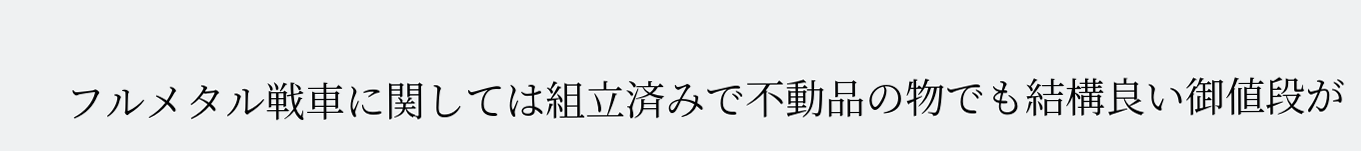フルメタル戦車に関しては組立済みで不動品の物でも結構良い御値段が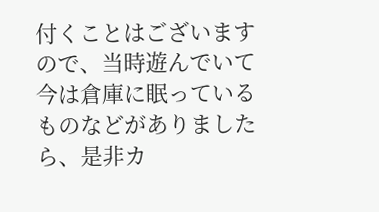付くことはございますので、当時遊んでいて今は倉庫に眠っているものなどがありましたら、是非カ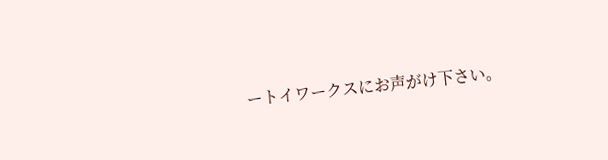ートイワークスにお声がけ下さい。